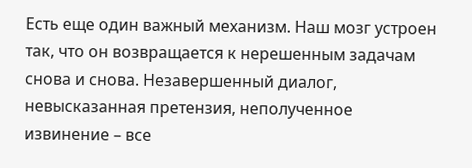Есть еще один важный механизм. Наш мозг устроен так, что он возвращается к нерешенным задачам снова и снова. Незавершенный диалог, невысказанная претензия, неполученное извинение – все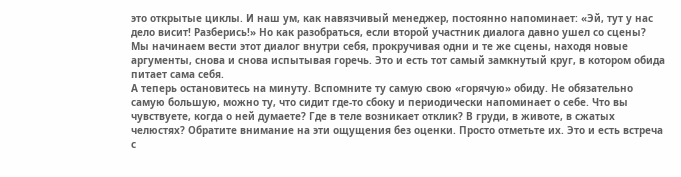это открытые циклы. И наш ум, как навязчивый менеджер, постоянно напоминает: «Эй, тут у нас дело висит! Разберись!» Но как разобраться, если второй участник диалога давно ушел со сцены? Мы начинаем вести этот диалог внутри себя, прокручивая одни и те же сцены, находя новые аргументы, снова и снова испытывая горечь. Это и есть тот самый замкнутый круг, в котором обида питает сама себя.
А теперь остановитесь на минуту. Вспомните ту самую свою «горячую» обиду. Не обязательно самую большую, можно ту, что сидит где-то сбоку и периодически напоминает о себе. Что вы чувствуете, когда о ней думаете? Где в теле возникает отклик? В груди, в животе, в сжатых челюстях? Обратите внимание на эти ощущения без оценки. Просто отметьте их. Это и есть встреча с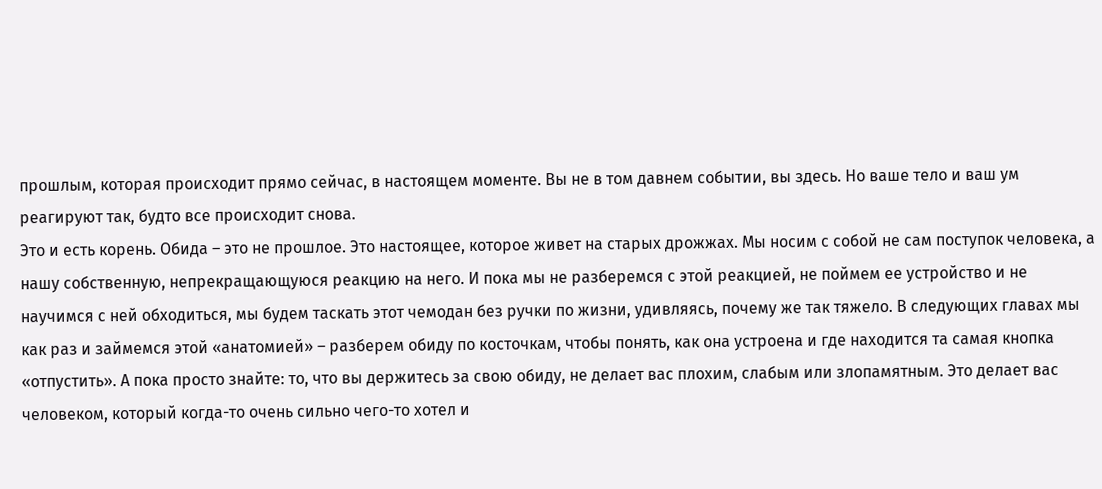прошлым, которая происходит прямо сейчас, в настоящем моменте. Вы не в том давнем событии, вы здесь. Но ваше тело и ваш ум реагируют так, будто все происходит снова.
Это и есть корень. Обида – это не прошлое. Это настоящее, которое живет на старых дрожжах. Мы носим с собой не сам поступок человека, а нашу собственную, непрекращающуюся реакцию на него. И пока мы не разберемся с этой реакцией, не поймем ее устройство и не научимся с ней обходиться, мы будем таскать этот чемодан без ручки по жизни, удивляясь, почему же так тяжело. В следующих главах мы как раз и займемся этой «анатомией» – разберем обиду по косточкам, чтобы понять, как она устроена и где находится та самая кнопка «отпустить». А пока просто знайте: то, что вы держитесь за свою обиду, не делает вас плохим, слабым или злопамятным. Это делает вас человеком, который когда-то очень сильно чего-то хотел и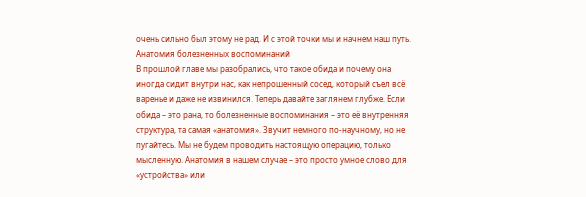очень сильно был этому не рад. И с этой точки мы и начнем наш путь.
Анатомия болезненных воспоминаний
В прошлой главе мы разобрались, что такое обида и почему она иногда сидит внутри нас, как непрошенный сосед, который съел всё варенье и даже не извинился. Теперь давайте заглянем глубже. Если обида – это рана, то болезненные воспоминания – это её внутренняя структура, та самая «анатомия». Звучит немного по-научному, но не пугайтесь. Мы не будем проводить настоящую операцию, только мысленную. Анатомия в нашем случае – это просто умное слово для «устройства» или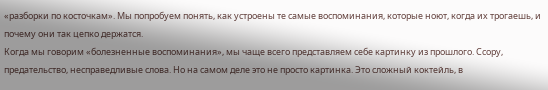«разборки по косточкам». Мы попробуем понять, как устроены те самые воспоминания, которые ноют, когда их трогаешь, и почему они так цепко держатся.
Когда мы говорим «болезненные воспоминания», мы чаще всего представляем себе картинку из прошлого. Ссору, предательство, несправедливые слова. Но на самом деле это не просто картинка. Это сложный коктейль, в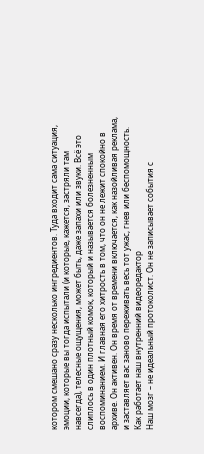котором смешано сразу несколько ингредиентов. Туда входит сама ситуация, эмоции, которые вы тогда испытали (и которые, кажется, застряли там навсегда), телесные ощущения, может быть, даже запахи или звуки. Всё это слиплось в один плотный комок, который и называется болезненным воспоминанием. И главная его хитрость в том, что он не лежит спокойно в архиве. Он активен. Он время от времени включается, как назойливая реклама, и заставляет вас заново переживать весь тот ужас, гнев или беспомощность.
Как работает наш внутренний видеоредактор
Наш мозг – не идеальный протоколист. Он не записывает события с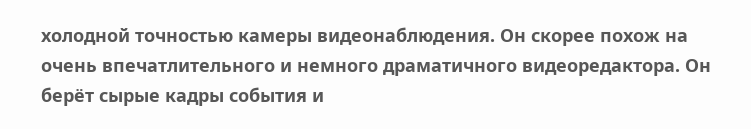холодной точностью камеры видеонаблюдения. Он скорее похож на очень впечатлительного и немного драматичного видеоредактора. Он берёт сырые кадры события и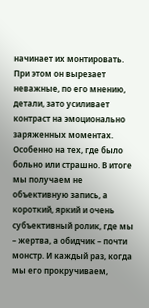начинает их монтировать. При этом он вырезает неважные, по его мнению, детали, зато усиливает контраст на эмоционально заряженных моментах. Особенно на тех, где было больно или страшно. В итоге мы получаем не объективную запись, а короткий, яркий и очень субъективный ролик, где мы – жертва, а обидчик – почти монстр. И каждый раз, когда мы его прокручиваем,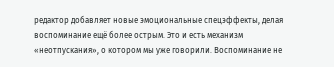редактор добавляет новые эмоциональные спецэффекты, делая воспоминание ещё более острым. Это и есть механизм «неотпускания», о котором мы уже говорили. Воспоминание не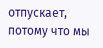отпускает, потому что мы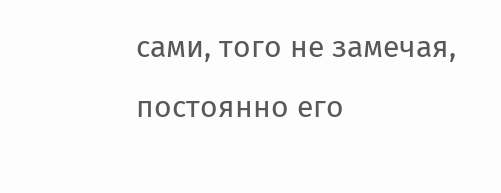сами, того не замечая, постоянно его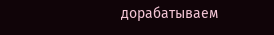дорабатываем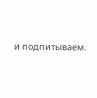и подпитываем.